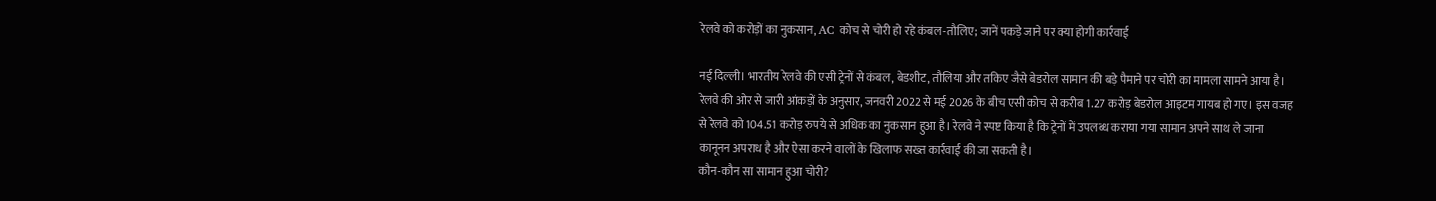रेलवे को करोड़ों का नुकसान, AC कोच से चोरी हो रहे कंबल-तौलिए; जानें पकड़े जाने पर क्या होगी कार्रवाई

नई दिल्ली। भारतीय रेलवे की एसी ट्रेनों से कंबल, बेडशीट, तौलिया और तकिए जैसे बेडरोल सामान की बड़े पैमाने पर चोरी का मामला सामने आया है। रेलवे की ओर से जारी आंकड़ों के अनुसार, जनवरी 2022 से मई 2026 के बीच एसी कोच से करीब 1.27 करोड़ बेडरोल आइटम गायब हो गए। इस वजह से रेलवे को 104.51 करोड़ रुपये से अधिक का नुकसान हुआ है। रेलवे ने स्पष्ट किया है कि ट्रेनों में उपलब्ध कराया गया सामान अपने साथ ले जाना कानूनन अपराध है और ऐसा करने वालों के खिलाफ सख्त कार्रवाई की जा सकती है।
कौन-कौन सा सामान हुआ चोरी?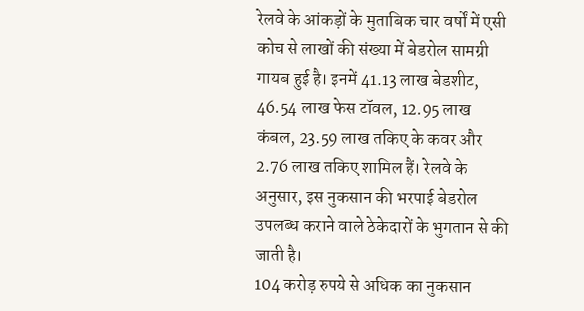रेलवे के आंकड़ों के मुताबिक चार वर्षों में एसी कोच से लाखों की संख्या में बेडरोल सामग्री गायब हुई है। इनमें 41.13 लाख बेडशीट, 46.54 लाख फेस टॉवल, 12.95 लाख कंबल, 23.59 लाख तकिए के कवर और 2.76 लाख तकिए शामिल हैं। रेलवे के अनुसार, इस नुकसान की भरपाई बेडरोल उपलब्ध कराने वाले ठेकेदारों के भुगतान से की जाती है।
104 करोड़ रुपये से अधिक का नुकसान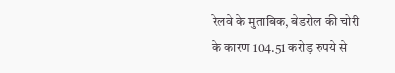रेलवे के मुताबिक, बेडरोल की चोरी के कारण 104.51 करोड़ रुपये से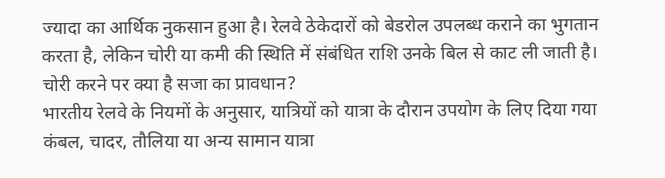ज्यादा का आर्थिक नुकसान हुआ है। रेलवे ठेकेदारों को बेडरोल उपलब्ध कराने का भुगतान करता है, लेकिन चोरी या कमी की स्थिति में संबंधित राशि उनके बिल से काट ली जाती है।
चोरी करने पर क्या है सजा का प्रावधान?
भारतीय रेलवे के नियमों के अनुसार, यात्रियों को यात्रा के दौरान उपयोग के लिए दिया गया कंबल, चादर, तौलिया या अन्य सामान यात्रा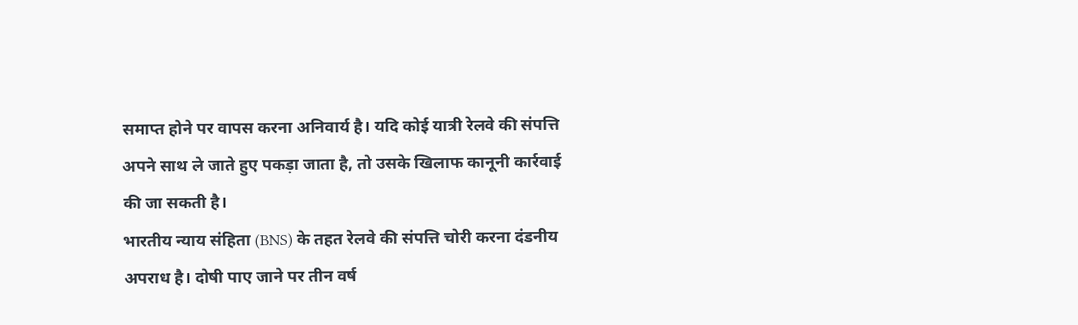समाप्त होने पर वापस करना अनिवार्य है। यदि कोई यात्री रेलवे की संपत्ति अपने साथ ले जाते हुए पकड़ा जाता है, तो उसके खिलाफ कानूनी कार्रवाई की जा सकती है।
भारतीय न्याय संहिता (BNS) के तहत रेलवे की संपत्ति चोरी करना दंडनीय अपराध है। दोषी पाए जाने पर तीन वर्ष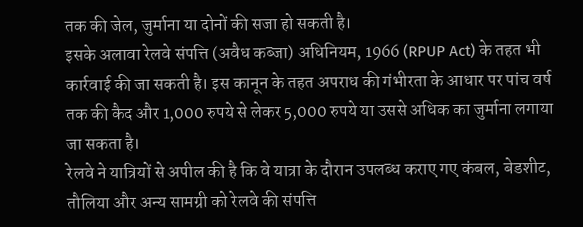तक की जेल, जुर्माना या दोनों की सजा हो सकती है।
इसके अलावा रेलवे संपत्ति (अवैध कब्जा) अधिनियम, 1966 (RPUP Act) के तहत भी कार्रवाई की जा सकती है। इस कानून के तहत अपराध की गंभीरता के आधार पर पांच वर्ष तक की कैद और 1,000 रुपये से लेकर 5,000 रुपये या उससे अधिक का जुर्माना लगाया जा सकता है।
रेलवे ने यात्रियों से अपील की है कि वे यात्रा के दौरान उपलब्ध कराए गए कंबल, बेडशीट, तौलिया और अन्य सामग्री को रेलवे की संपत्ति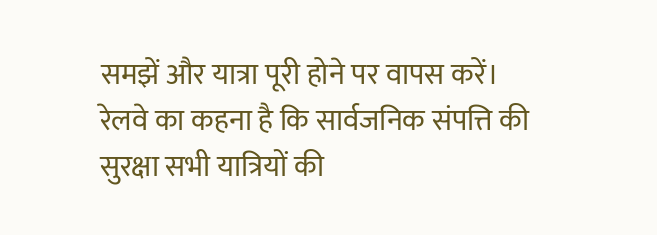समझें और यात्रा पूरी होने पर वापस करें। रेलवे का कहना है कि सार्वजनिक संपत्ति की सुरक्षा सभी यात्रियों की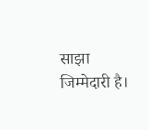साझा जिम्मेदारी है।